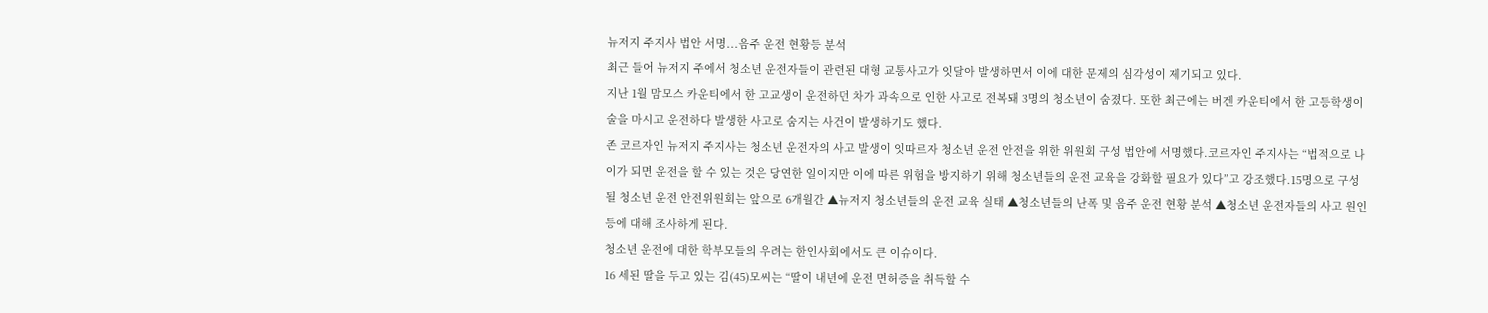뉴저지 주지사 법안 서명...음주 운전 현황등 분석
최근 들어 뉴저지 주에서 청소년 운전자들이 관련된 대형 교통사고가 잇달아 발생하면서 이에 대한 문제의 심각성이 제기되고 있다.
지난 1월 맘모스 카운티에서 한 고교생이 운전하던 차가 과속으로 인한 사고로 전복돼 3명의 청소년이 숨졌다. 또한 최근에는 버겐 카운티에서 한 고등학생이 술을 마시고 운전하다 발생한 사고로 숨지는 사건이 발생하기도 했다.
존 코르자인 뉴저지 주지사는 청소년 운전자의 사고 발생이 잇따르자 청소년 운전 안전을 위한 위원회 구성 법안에 서명했다.코르자인 주지사는 “법적으로 나이가 되면 운전을 할 수 있는 것은 당연한 일이지만 이에 따른 위험을 방지하기 위해 청소년들의 운전 교육을 강화할 필요가 있다”고 강조했다.15명으로 구성될 청소년 운전 안전위원회는 앞으로 6개월간 ▲뉴저지 청소년들의 운전 교육 실태 ▲청소년들의 난폭 및 음주 운전 현황 분석 ▲청소년 운전자들의 사고 원인 등에 대해 조사하게 된다.
청소년 운전에 대한 학부모들의 우려는 한인사회에서도 큰 이슈이다.
16 세된 딸을 두고 있는 김(45)모씨는 “딸이 내년에 운전 면허증을 취득할 수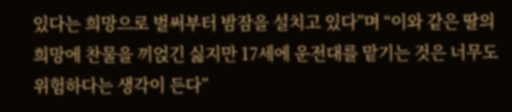있다는 희망으로 벌써부터 밤잠을 설치고 있다”며 “이와 같은 딸의 희망에 찬물을 끼얹긴 싫지만 17세에 운전대를 맡기는 것은 너무도 위험하다는 생각이 든다”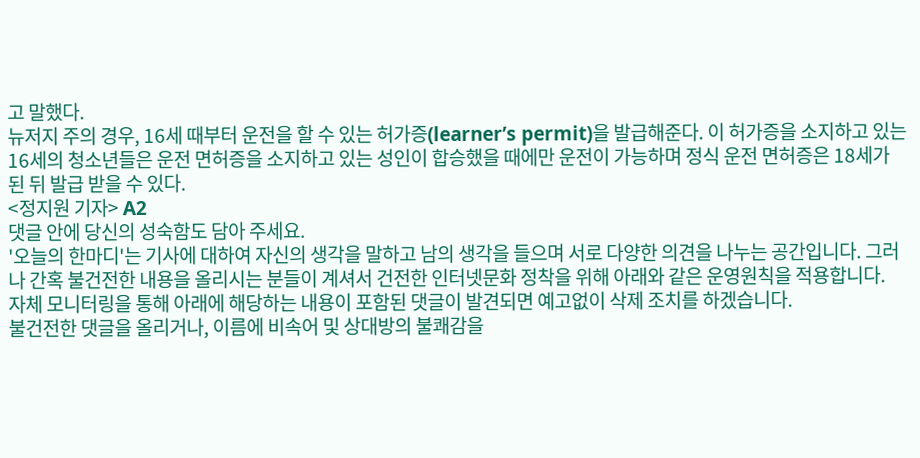고 말했다.
뉴저지 주의 경우, 16세 때부터 운전을 할 수 있는 허가증(learner’s permit)을 발급해준다. 이 허가증을 소지하고 있는 16세의 청소년들은 운전 면허증을 소지하고 있는 성인이 합승했을 때에만 운전이 가능하며 정식 운전 면허증은 18세가 된 뒤 발급 받을 수 있다.
<정지원 기자> A2
댓글 안에 당신의 성숙함도 담아 주세요.
'오늘의 한마디'는 기사에 대하여 자신의 생각을 말하고 남의 생각을 들으며 서로 다양한 의견을 나누는 공간입니다. 그러나 간혹 불건전한 내용을 올리시는 분들이 계셔서 건전한 인터넷문화 정착을 위해 아래와 같은 운영원칙을 적용합니다.
자체 모니터링을 통해 아래에 해당하는 내용이 포함된 댓글이 발견되면 예고없이 삭제 조치를 하겠습니다.
불건전한 댓글을 올리거나, 이름에 비속어 및 상대방의 불쾌감을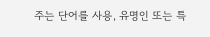주는 단어를 사용, 유명인 또는 특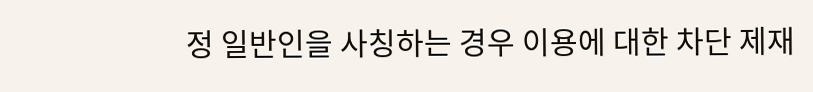정 일반인을 사칭하는 경우 이용에 대한 차단 제재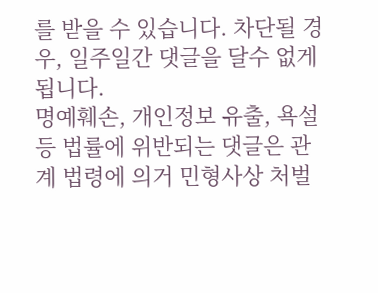를 받을 수 있습니다. 차단될 경우, 일주일간 댓글을 달수 없게 됩니다.
명예훼손, 개인정보 유출, 욕설 등 법률에 위반되는 댓글은 관계 법령에 의거 민형사상 처벌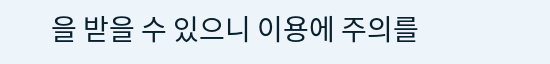을 받을 수 있으니 이용에 주의를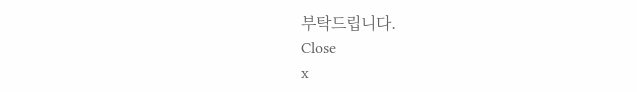부탁드립니다.
Close
x